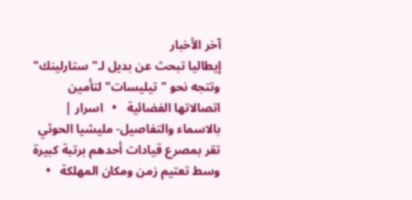آخر الأخبار
إيطاليا تبحث عن بديل لـ"ستارلينك" وتتجه نحو "تيليسات" لتأمين اتصالاتها الفضائية   •   اسرار | بالاسماء والتفاصيل- مليشيا الحوثي تقر بمصرع قيادات أحدهم برتبة كبيرة وسط تعتيم زمن ومكان المهلكة   •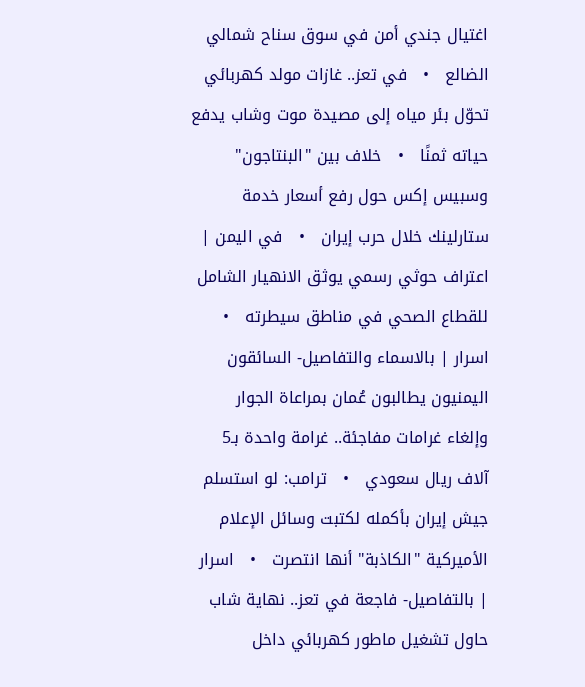اغتيال جندي أمن في سوق سناح شمالي الضالع   •   في تعز.. غازات مولد كهربائي تحوّل بئر مياه إلى مصيدة موت وشاب يدفع حياته ثمنًا   •   خلاف بين "البنتاجون" وسبيس إكس حول رفع أسعار خدمة ستارلينك خلال حرب إيران   •   في اليمن | اعتراف حوثي رسمي يوثق الانهيار الشامل للقطاع الصحي في مناطق سيطرته   •   اسرار | بالاسماء والتفاصيل- السائقون اليمنيون يطالبون عُمان بمراعاة الجوار وإلغاء غرامات مفاجئة.. غرامة واحدة بـ5 آلاف ريال سعودي   •   ترامب: لو استسلم جيش إيران بأكمله لكتبت وسائل الإعلام الأميركية "الكاذبة" أنها انتصرت   •   اسرار | بالتفاصيل- فاجعة في تعز.. نهاية شاب حاول تشغيل ماطور كهربائي داخل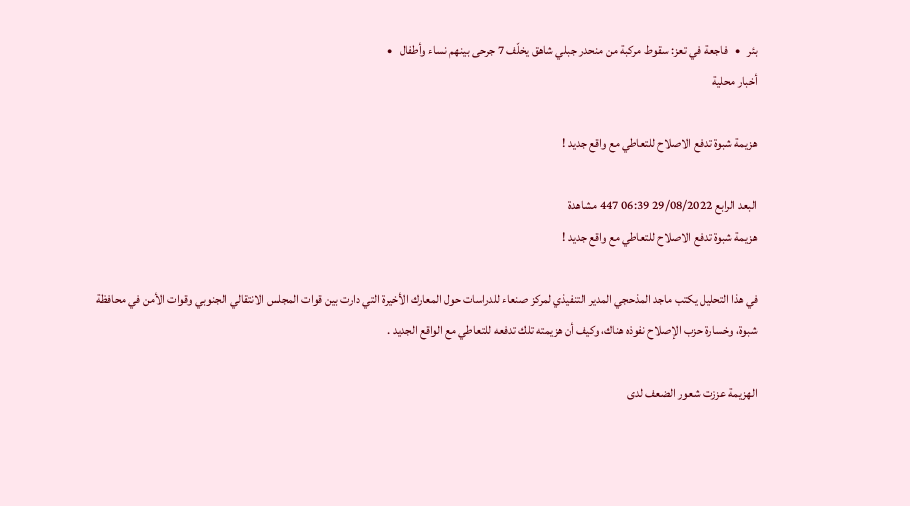بئر   •   فاجعة في تعز: سقوط مركبة من منحدر جبلي شاهق يخلّف 7 جرحى بينهم نساء وأطفال   •
أخبار محلية

هزيمة شبوة تدفع الاصلاح للتعاطي مع واقع جديد !

البعد الرابع 29/08/2022 06:39 447 مشاهدة
هزيمة شبوة تدفع الاصلاح للتعاطي مع واقع جديد !

في هذا التحليل يكتب ماجد المذحجي المدير التنفيذي لمركز صنعاء للدراسات حول المعارك الأخيرة التي دارت بين قوات المجلس الانتقالي الجنوبي وقوات الأمن في محافظة شبوة، وخسارة حزب الإصلاح نفوذه هناك، وكيف أن هزيمته تلك تدفعه للتعاطي مع الواقع الجديد .

الهزيمة عززت شعور الضعف لدى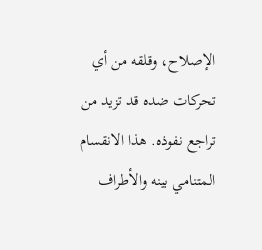الإصلاح، وقلقه من أي تحركات ضده قد تزيد من تراجع نفوذه. هذا الانقسام المتنامي بينه والأطراف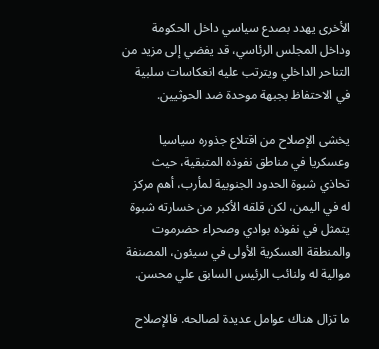الأخرى يهدد بصدع سياسي داخل الحكومة وداخل المجلس الرئاسي، قد يفضي إلى مزيد من التناحر الداخلي ويترتب عليه انعكاسات سلبية في الاحتفاظ بجبهة موحدة ضد الحوثيين.

يخشى الإصلاح من اقتلاع جذوره سياسيا وعسكريا في مناطق نفوذه المتبقية، حيث تحاذي شبوة الحدود الجنوبية لمأرب، أهم مركز له في اليمن، لكن قلقه الأكبر من خسارته شبوة يتمثل في نفوذه بوادي وصحراء حضرموت والمنطقة العسكرية الأولى في سيئون، المصنفة موالية له ولنائب الرئيس السابق علي محسن.

ما تزال هناك عوامل عديدة لصالحه. فالإصلاح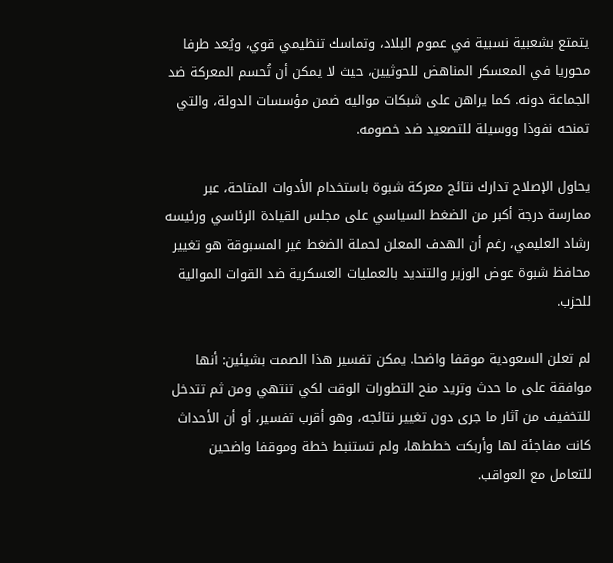يتمتع بشعبية نسبية في عموم البلاد، وتماسك تنظيمي قوي، ويُعد طرفا محوريا في المعسكر المناهض للحوثيين، حيث لا يمكن أن تُحسم المعركة ضد الجماعة دونه. كما يراهن على شبكات مواليه ضمن مؤسسات الدولة، والتي تمنحه نفوذا ووسيلة للتصعيد ضد خصومه.

يحاول الإصلاح تدارك نتائج معركة شبوة باستخدام الأدوات المتاحة، عبر ممارسة درجة أكبر من الضغط السياسي على مجلس القيادة الرئاسي ورئيسه رشاد العليمي، رغم أن الهدف المعلن لحملة الضغط غير المسبوقة هو تغيير محافظ شبوة عوض الوزير والتنديد بالعمليات العسكرية ضد القوات الموالية للحزب.

لم تعلن السعودية موقفا واضحا. يمكن تفسير هذا الصمت بشيئين: أنها موافقة على ما حدث وتريد منح التطورات الوقت لكي تنتهي ومن ثم تتدخل للتخفيف من آثار ما جرى دون تغيير نتائجه، وهو أقرب تفسير، أو أن الأحداث كانت مفاجئة لها وأربكت خططها، ولم تستنبط خطة وموقفا واضحين للتعامل مع العواقب.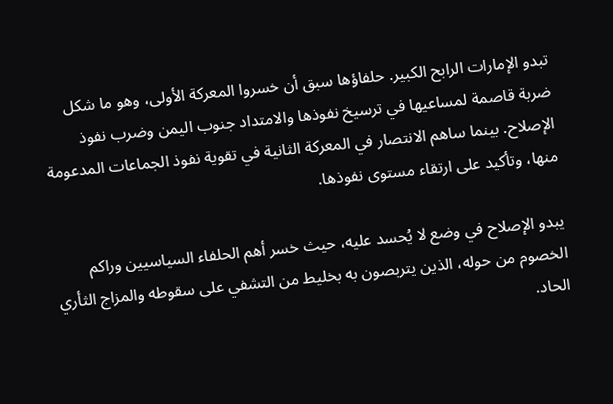تبدو الإمارات الرابح الكبير. حلفاؤها سبق أن خسروا المعركة الأولى، وهو ما شكل ضربة قاصمة لمساعيها في ترسيخ نفوذها والامتداد جنوب اليمن وضرب نفوذ الإصلاح. بينما ساهم الانتصار في المعركة الثانية في تقوية نفوذ الجماعات المدعومة منها، وتأكيد على ارتقاء مستوى نفوذها.

يبدو الإصلاح في وضع لا يُحسد عليه، حيث خسر أهم الحلفاء السياسيين وراكم الخصوم من حوله، الذين يتربصون به بخليط من التشفي على سقوطه والمزاج الثأري الحاد.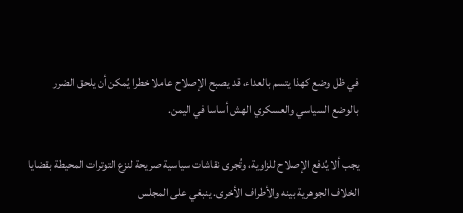في ظل وضع كهذا يتسم بالعداء، قد يصبح الإصلاح عاملا خطرا يُمكن أن يلحق الضرر بالوضع السياسي والعسكري الهش أساسا في اليمن.

يجب ألا يُدفع الإصلاح للزاوية، وتُجرى نقاشات سياسية صريحة لنزع التوترات المحيطة بقضايا الخلاف الجوهرية بينه والأطراف الأخرى. ينبغي على المجلس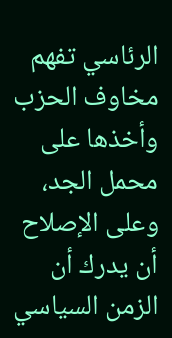الرئاسي تفهم مخاوف الحزب وأخذها على محمل الجد، وعلى الإصلاح أن يدرك أن الزمن السياسي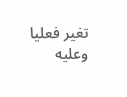تغير فعليا وعليه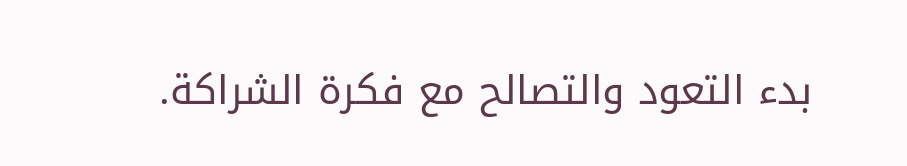بدء التعود والتصالح مع فكرة الشراكة.